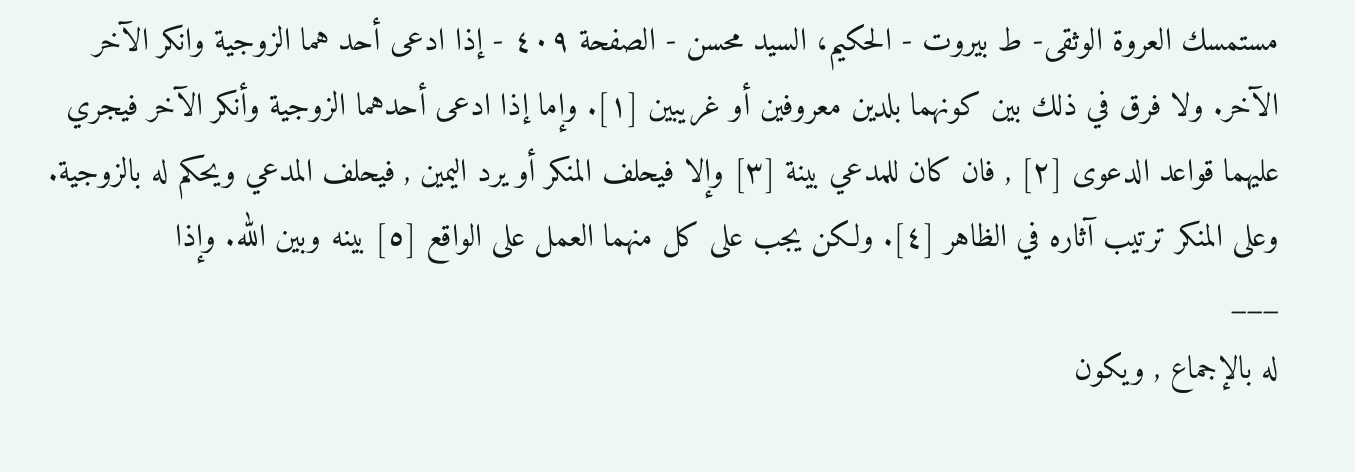مستمسك العروة الوثقى- ط بیروت - الحكيم، السيد محسن - الصفحة ٤٠٩ - إذا ادعى أحد هما الزوجية وانكر الآخر
الآخر. ولا فرق في ذلك بين كونهما بلدين معروفين أو غريبين [١]. وإما إذا ادعى أحدهما الزوجية وأنكر الآخر فيجري عليهما قواعد الدعوى [٢] , فان كان للمدعي بينة [٣] وإلا فيحلف المنكر أو يرد اليمين , فيحلف المدعي ويحكم له بالزوجية. وعلى المنكر ترتيب آثاره في الظاهر [٤]. ولكن يجب على كل منهما العمل على الواقع [٥] بينه وبين الله. وإذا
___
له بالإجماع , ويكون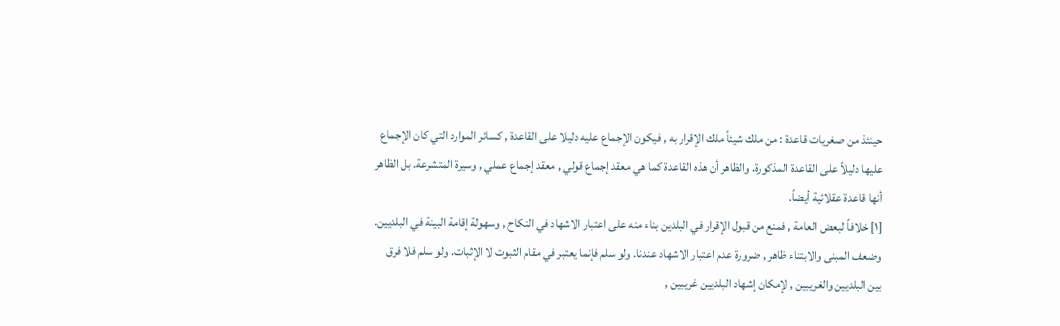حينئذ من صغريات قاعدة : من ملك شيئاً ملك الإقرار به , فيكون الإجماع عليه دليلا على القاعدة , كسائر الموارد التي كان الإجماع عليها دليلاً على القاعدة المذكورة. والظاهر أن هذه القاعدة كما هي معقد إجماع قولي , معقد إجماع عملي , وسيرة المتشرعة. بل الظاهر أنها قاعدة عقلائية أيضاً.
[١] خلافاً لبعض العامة , فمنع من قبول الإقرار في البلدين بناء منه على اعتبار الاشهاد في النكاح , وسهولة إقامة البينة في البلديين. وضعف المبنى والابتناء ظاهر , ضرورة عدم اعتبار الاشهاد عندنا. ولو سلم فإنما يعتبر في مقام الثبوت لا الإثبات. ولو سلم فلا فرق بين البلديين والغريبين , لإمكان إشهاد البلديين غريبين ,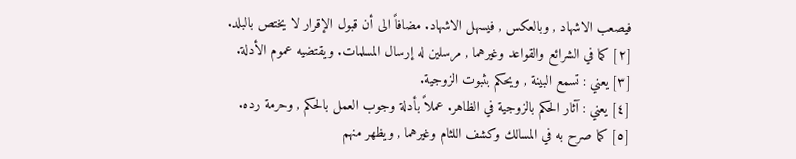فيصعب الاشهاد , وبالعكس , فيسهل الاشهاد. مضافاً الى أن قبول الإقرار لا يختص بالبلد.
[٢] كما في الشرائع والقواعد وغيرهما , مرسلين له إرسال المسلمات. ويقتضيه عموم الأدلة.
[٣] يعني : تسمع البينة , ويحكم بثبوت الزوجية.
[٤] يعني : آثار الحكم بالزوجية في الظاهر. عملاً بأدلة وجوب العمل بالحكم , وحرمة رده.
[٥] كما صرح به في المسالك وكشف اللثام وغيرهما , ويظهر منهم